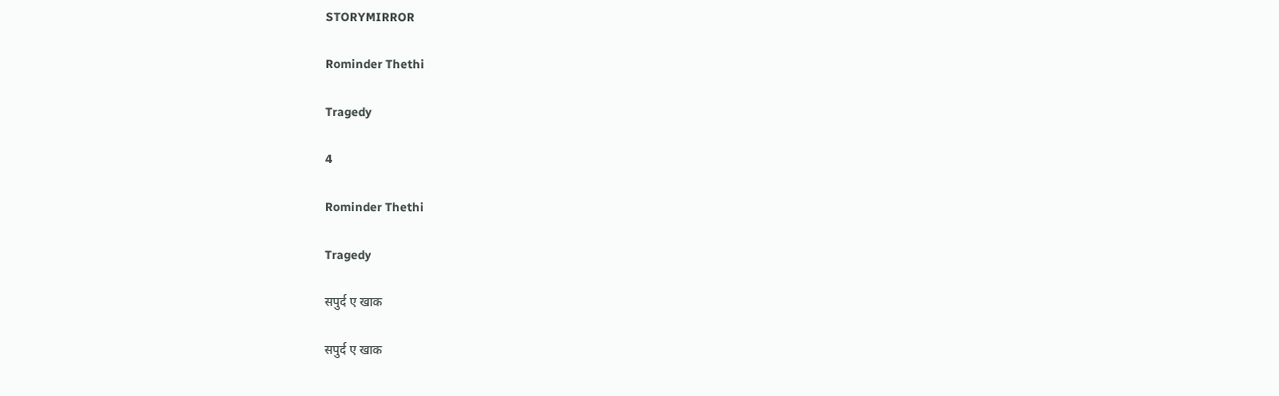STORYMIRROR

Rominder Thethi

Tragedy

4

Rominder Thethi

Tragedy

सपुर्द ए खाक

सपुर्द ए खाक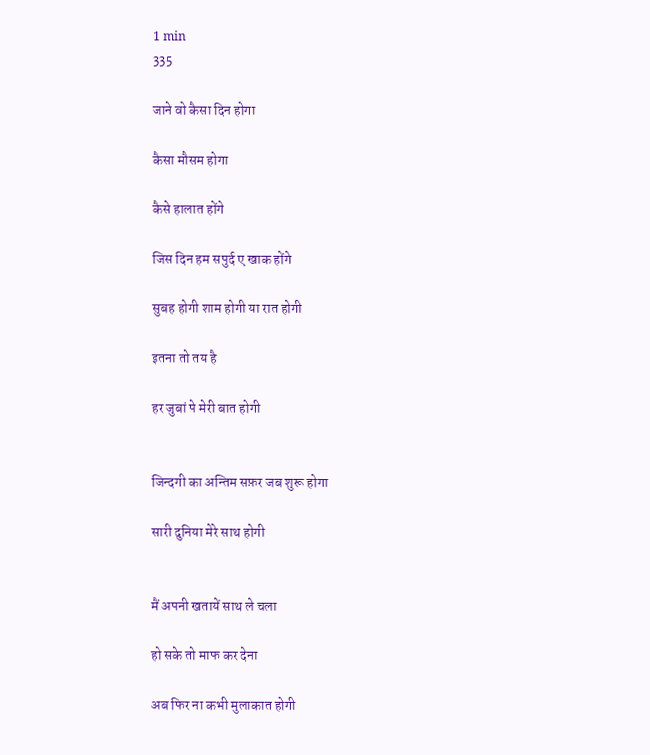1 min
335

जाने वो कैसा दिन होगा

कैसा मौसम होगा

कैसे हालात होंगे

जिस दिन हम सपुर्द ए खाक होंगे

सुबह होगी शाम होगी या रात होगी

इतना तो तय है

हर जुबां पे मेरी बात होगी


जिन्दगी का अन्तिम सफ़र जब शुरू होगा

सारी दुनिया मेरे साथ होगी


मैं अपनी खतायें साथ ले चला

हो सके तो माफ कर देना

अब फिर ना कभी मुलाकात होगी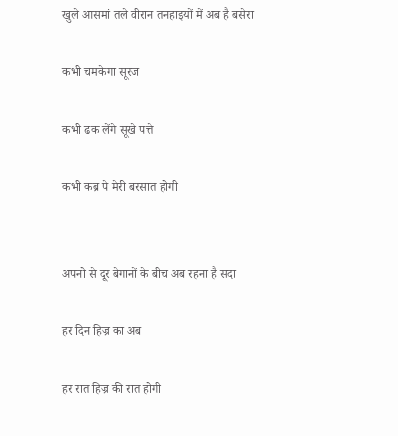खुले आसमां तले वीरान तनहाइयों में अब है बसेरा

कभी चमकेगा सूरज

कभी ढक लेंगे सूखे पत्ते

कभी कब्र पे मेरी बरसात होगी


अपनो से दूर बेगानों के बीच अब रहना है सदा

हर दिन हिज्र का अब

हर रात हिज्र की रात होगी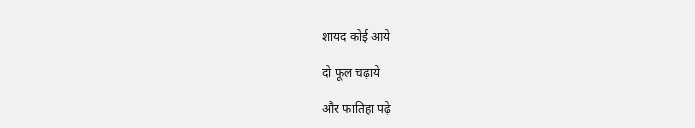शायद कोई आये

दो फूल चढ़ाये

और फातिहा पढ़े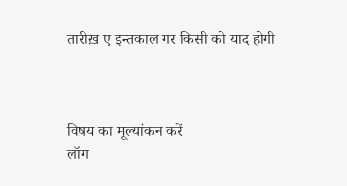तारीख़ ए इन्तकाल गर किसी को याद होगी



विषय का मूल्यांकन करें
लॉग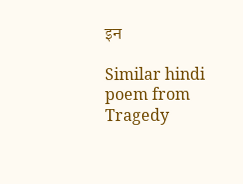इन

Similar hindi poem from Tragedy